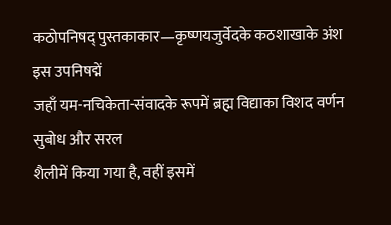कठोपनिषद् पुस्तकाकार—कृष्णयजुर्वेदके कठशाखाके अंश इस उपनिषद्में
जहाँ यम-नचिकेता-संवादके रूपमें ब्रह्म विद्याका विशद वर्णन सुबोध और सरल
शैलीमें किया गया है, वहीं इसमें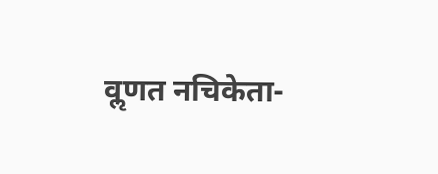वॢणत नचिकेता-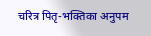चरित्र पितृ-भक्तिका अनुपम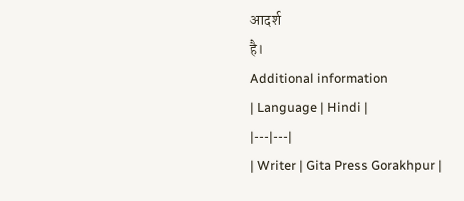आदर्श
है।
Additional information
| Language | Hindi |
|---|---|
| Writer | Gita Press Gorakhpur |